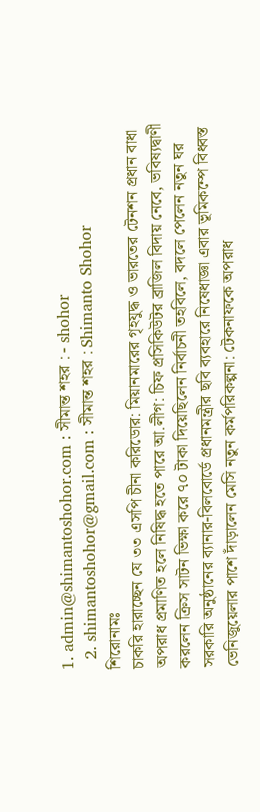1. admin@shimantoshohor.com : সীমান্ত শহর : - shohor
  2. shimantoshohor@gmail.com : সীমান্ত শহর : Shimanto Shohor
শিরোনামঃ
চাকরি হারাচ্ছেন যে ৩৩ এসপি চীনা করিডোর: মিয়ানমারের গৃহযুদ্ধ ও ভারতের টেনশন প্রধান বাধা অপরাধ প্রমাণিত হলে নিষিদ্ধ হতে পারে আ.লীগ: চিফ প্রসিকিউটর ব্রাজিল বিদায় নেবে, ভবিষ্যদ্বাণী করলেন ক্রিস সাটন ভিক্ষা করে ৭০ টাকা দিয়েছিলেন নির্বাচনী তহবিলে, বদলে পেলেন নতুন ঘর সরকারি অনুষ্ঠানের ব্যানার-বিলবোর্ডে প্রধানমন্ত্রীর ছবি ব্যবহারে নিষেধাজ্ঞা এবার ভূমিকম্পে বিধ্বস্ত ভেনিজুয়েলার পাশে দাঁড়ালেন মেসি নতুন কর্মপরিকল্পনা: টেকনাফকে অপরাধ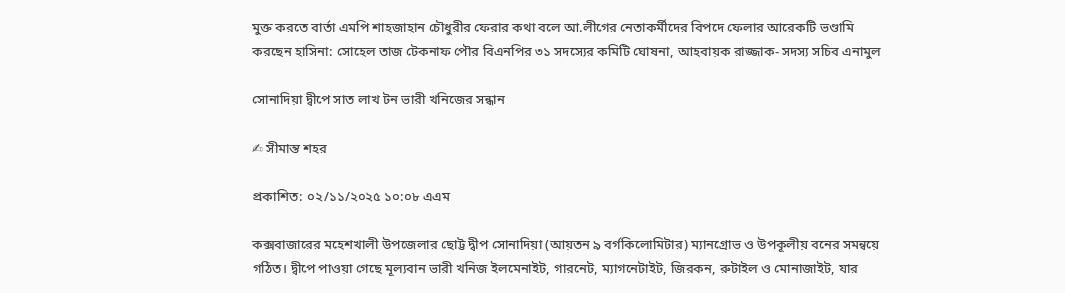মুক্ত করতে বার্তা এমপি শাহজাহান চৌধুরীর ফেরার কথা বলে আ.লীগের নেতাকর্মীদের বিপদে ফেলার আরেকটি ভণ্ডামি করছেন হাসিনা: সোহেল তাজ টেকনাফ পৌর বিএনপির ৩১ সদস্যের কমিটি ঘোষনা, আহবায়ক রাজ্জাক- সদস্য সচিব এনামুল

সোনাদিয়া দ্বীপে সাত লাখ টন ভারী খনিজের সন্ধান

✍ সীমান্ত শহর

প্রকাশিত: ০২/১১/২০২৫ ১০:০৮ এএম

কক্সবাজারের মহেশখালী উপজেলার ছোট্ট দ্বীপ সোনাদিয়া (আয়তন ৯ বর্গকিলোমিটার) ম্যানগ্রোভ ও উপকূলীয় বনের সমন্বয়ে গঠিত। দ্বীপে পাওয়া গেছে মূল্যবান ভারী খনিজ ইলমেনাইট, গারনেট, ম্যাগনেটাইট, জিরকন, রুটাইল ও মোনাজাইট, যার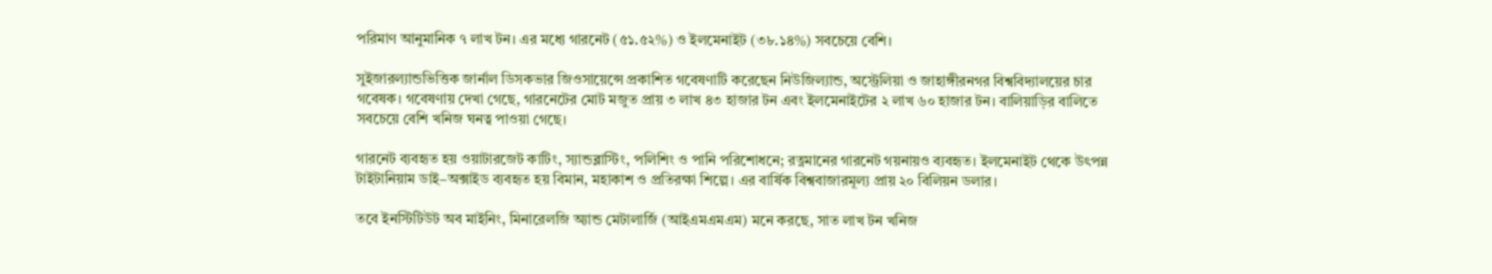পরিমাণ আনুমানিক ৭ লাখ টন। এর মধ্যে গারনেট (৫১.৫২%) ও ইলমেনাইট (৩৮.১৪%) সবচেয়ে বেশি।

সুইজারল্যান্ডভিত্তিক জার্নাল ডিসকভার জিওসায়েন্সে প্রকাশিত গবেষণাটি করেছেন নিউজিল্যান্ড, অস্ট্রেলিয়া ও জাহাঙ্গীরনগর বিশ্ববিদ্যালয়ের চার গবেষক। গবেষণায় দেখা গেছে, গারনেটের মোট মজুত প্রায় ৩ লাখ ৪৩ হাজার টন এবং ইলমেনাইটের ২ লাখ ৬০ হাজার টন। বালিয়াড়ির বালিতে সবচেয়ে বেশি খনিজ ঘনত্ব পাওয়া গেছে।

গারনেট ব্যবহৃত হয় ওয়াটারজেট কাটিং, স্যান্ডব্লাস্টিং, পলিশিং ও পানি পরিশোধনে; রত্নমানের গারনেট গয়নায়ও ব্যবহৃত। ইলমেনাইট থেকে উৎপন্ন টাইটানিয়াম ডাই–অক্সাইড ব্যবহৃত হয় বিমান, মহাকাশ ও প্রতিরক্ষা শিল্পে। এর বার্ষিক বিশ্ববাজারমূল্য প্রায় ২০ বিলিয়ন ডলার।

তবে ইনস্টিটিউট অব মাইনিং, মিনারেলজি অ্যান্ড মেটালার্জি (আইএমএমএম) মনে করছে, সাত লাখ টন খনিজ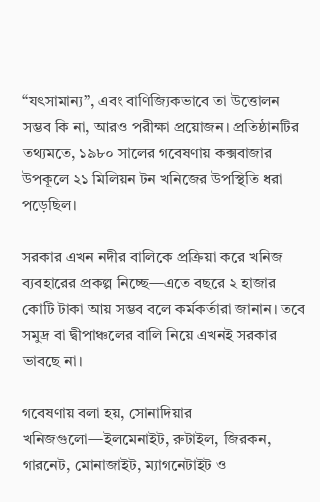“যৎসামান্য”, এবং বাণিজ্যিকভাবে তা উত্তোলন সম্ভব কি না, আরও পরীক্ষা প্রয়োজন। প্রতিষ্ঠানটির তথ্যমতে, ১৯৮০ সালের গবেষণায় কক্সবাজার উপকূলে ২১ মিলিয়ন টন খনিজের উপস্থিতি ধরা পড়েছিল।

সরকার এখন নদীর বালিকে প্রক্রিয়া করে খনিজ ব্যবহারের প্রকল্প নিচ্ছে—এতে বছরে ২ হাজার কোটি টাকা আয় সম্ভব বলে কর্মকর্তারা জানান। তবে সমুদ্র বা দ্বীপাঞ্চলের বালি নিয়ে এখনই সরকার ভাবছে না।

গবেষণায় বলা হয়, সোনাদিয়ার খনিজগুলো—ইলমেনাইট, রুটাইল, জিরকন, গারনেট, মোনাজাইট, ম্যাগনেটাইট ও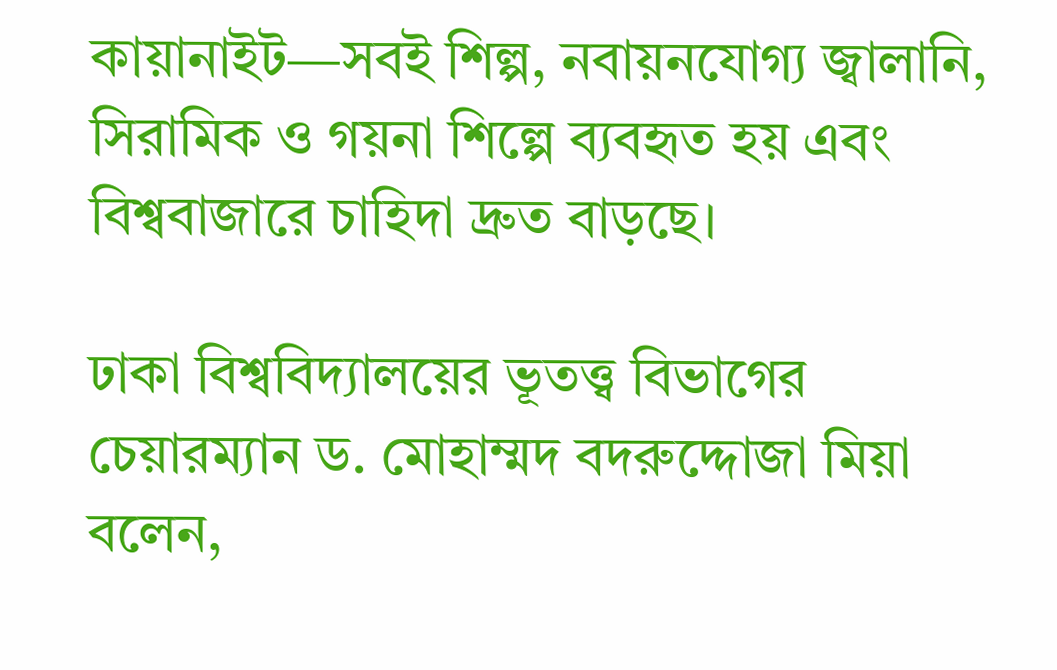কায়ানাইট—সবই শিল্প, নবায়নযোগ্য জ্বালানি, সিরামিক ও গয়না শিল্পে ব্যবহৃত হয় এবং বিশ্ববাজারে চাহিদা দ্রুত বাড়ছে।

ঢাকা বিশ্ববিদ্যালয়ের ভূতত্ত্ব বিভাগের চেয়ারম্যান ড. মোহাম্মদ বদরুদ্দোজা মিয়া বলেন,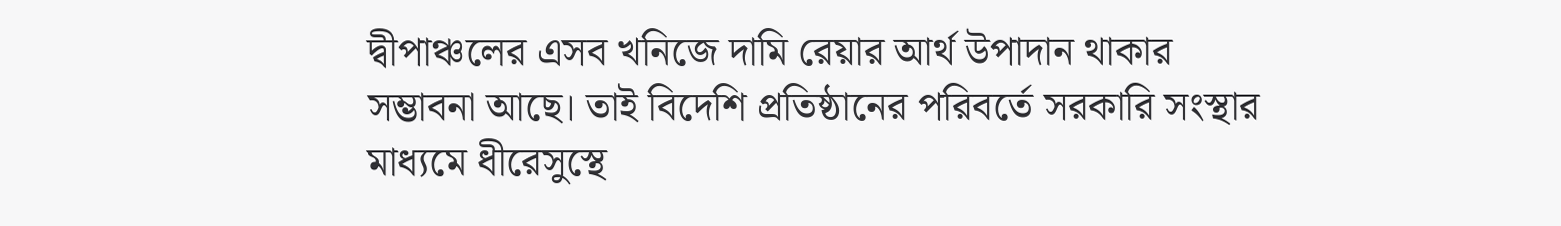দ্বীপাঞ্চলের এসব খনিজে দামি রেয়ার আর্থ উপাদান থাকার সম্ভাবনা আছে। তাই বিদেশি প্রতিষ্ঠানের পরিবর্তে সরকারি সংস্থার মাধ্যমে ধীরেসুস্থে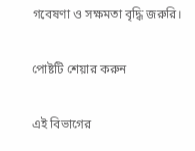গবেষণা ও সক্ষমতা বৃদ্ধি জরুরি।

পোষ্টটি শেয়ার করুন

এই বিভাগের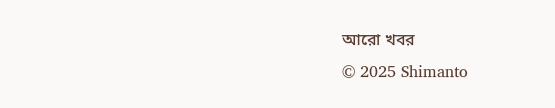আরো খবর
© 2025 Shimanto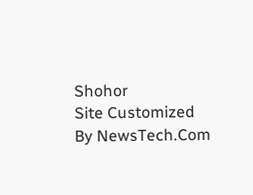Shohor
Site Customized By NewsTech.Com